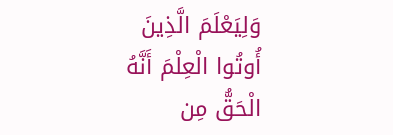وَلِيَعْلَمَ الَّذِينَ أُوتُوا الْعِلْمَ أَنَّهُ الْحَقُّ مِن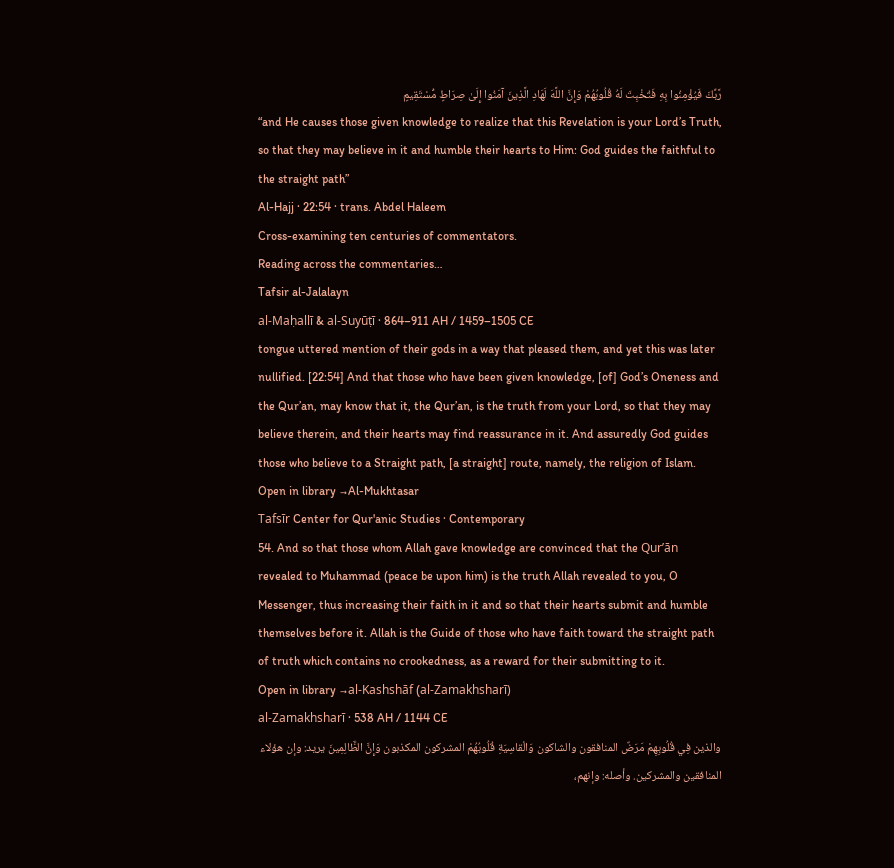رَّبِّكَ فَيُؤْمِنُوا بِهِ فَتُخْبِتَ لَهُ قُلُوبُهُمْ وَإِنَّ اللَّهَ لَهَادِ الَّذِينَ آمَنُوا إِلَىٰ صِرَاطٍ مُّسْتَقِيمٍ
“and He causes those given knowledge to realize that this Revelation is your Lord’s Truth, so that they may believe in it and humble their hearts to Him: God guides the faithful to the straight path”
Al-Hajj · 22:54 · trans. Abdel Haleem
Cross-examining ten centuries of commentators.
Reading across the commentaries…
Tafsir al-Jalalayn
al-Maḥallī & al-Suyūṭī · 864–911 AH / 1459–1505 CE
tongue uttered mention of their gods in a way that pleased them, and yet this was later nullified. [22:54] And that those who have been given knowledge, [of] God’s Oneness and the Qur’an, may know that it, the Qur’an, is the truth from your Lord, so that they may believe therein, and their hearts may find reassurance in it. And assuredly God guides those who believe to a Straight path, [a straight] route, namely, the religion of Islam.
Open in library →Al-Mukhtasar
Tafsīr Center for Qur'anic Studies · Contemporary
54. And so that those whom Allah gave knowledge are convinced that the Qur’ān revealed to Muhammad (peace be upon him) is the truth Allah revealed to you, O Messenger, thus increasing their faith in it and so that their hearts submit and humble themselves before it. Allah is the Guide of those who have faith toward the straight path of truth which contains no crookedness, as a reward for their submitting to it.
Open in library →al-Kashshāf (al-Zamakhsharī)
al-Zamakhsharī · 538 AH / 1144 CE
والذين فِي قُلُوبِهِمْ مَرَضٌ المنافقون والشاكون وَالْقاسِيَةِ قُلُوبُهُمْ المشركون المكذبون وَإِنَّ الظَّالِمِينَ يريد: وإن هؤلاء المنافقين والمشركين. وأصله: وإنهم،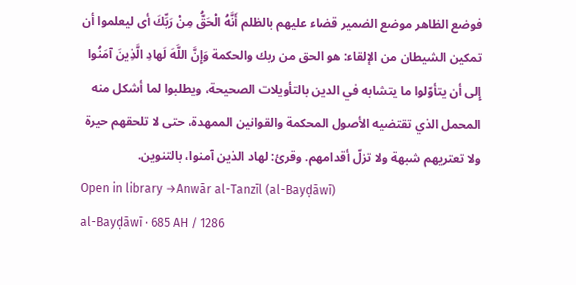فوضع الظاهر موضع الضمير قضاء عليهم بالظلم أَنَّهُ الْحَقُّ مِنْ رَبِّكَ أى ليعلموا أن تمكين الشيطان من الإلقاء: هو الحق من ربك والحكمة وَإِنَّ اللَّهَ لَهادِ الَّذِينَ آمَنُوا إِلى أن يتأوّلوا ما يتشابه في الدين بالتأويلات الصحيحة، ويطلبوا لما أشكل منه المحمل الذي تقتضيه الأصول المحكمة والقوانين الممهدة، حتى لا تلحقهم حيرة ولا تعتريهم شبهة ولا تزلّ أقدامهم. وقرئ: لهاد الذين آمنوا، بالتنوين.
Open in library →Anwār al-Tanzīl (al-Bayḍāwī)
al-Bayḍāwī · 685 AH / 1286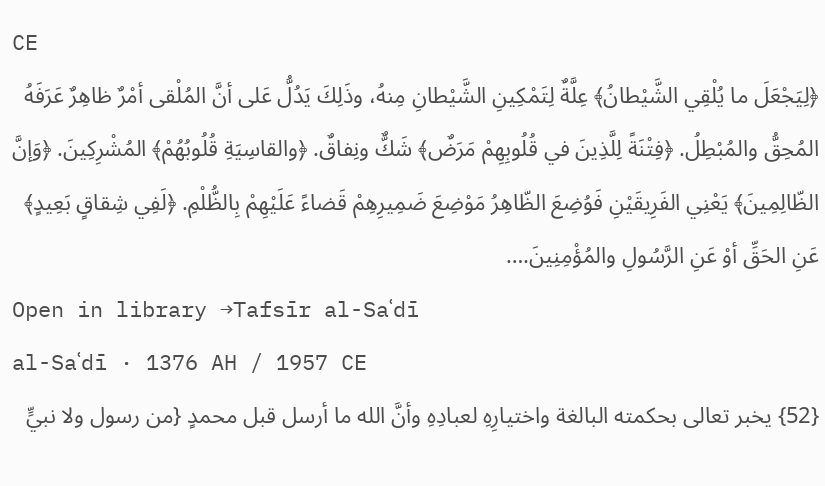CE
﴿لِيَجْعَلَ ما يُلْقِي الشَّيْطانُ﴾ عِلَّةٌ لِتَمْكِينِ الشَّيْطانِ مِنهُ، وذَلِكَ يَدُلُّ عَلى أنَّ المُلْقى أمْرٌ ظاهِرٌ عَرَفَهُ المُحِقُّ والمُبْطِلُ. ﴿فِتْنَةً لِلَّذِينَ في قُلُوبِهِمْ مَرَضٌ﴾ شَكٌّ ونِفاقٌ. ﴿والقاسِيَةِ قُلُوبُهُمْ﴾ المُشْرِكِينَ. ﴿وَإنَّ الظّالِمِينَ﴾ يَعْنِي الفَرِيقَيْنِ فَوُضِعَ الظّاهِرُ مَوْضِعَ ضَمِيرِهِمْ قَضاءً عَلَيْهِمْ بِالظُّلْمِ. ﴿لَفِي شِقاقٍ بَعِيدٍ﴾ عَنِ الحَقِّ أوْ عَنِ الرَّسُولِ والمُؤْمِنِينَ.…
Open in library →Tafsīr al-Saʿdī
al-Saʿdī · 1376 AH / 1957 CE
{52} يخبر تعالى بحكمته البالغة واختيارِهِ لعبادِهِ وأنَّ الله ما أرسل قبل محمدٍ {من رسول ولا نبيٍّ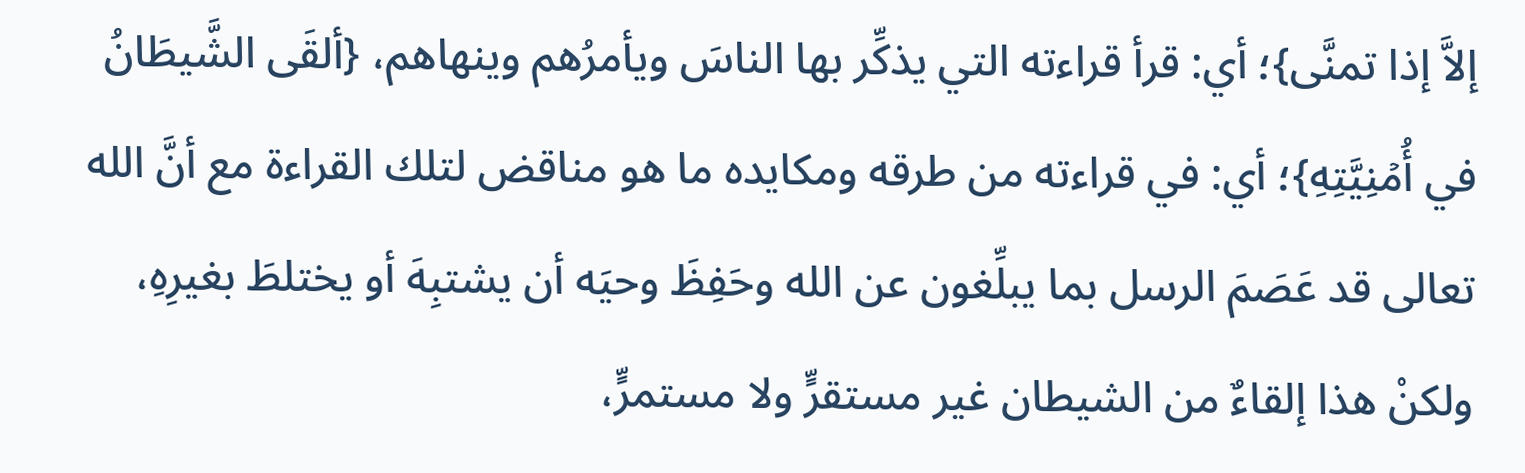إلاَّ إذا تمنَّى}؛ أي: قرأ قراءته التي يذكِّر بها الناسَ ويأمرُهم وينهاهم، {ألقَى الشَّيطَانُ في أُمۡنِيَّتِهِ}؛ أي: في قراءته من طرقه ومكايده ما هو مناقض لتلك القراءة مع أنَّ الله تعالى قد عَصَمَ الرسل بما يبلِّغون عن الله وحَفِظَ وحيَه أن يشتبِهَ أو يختلطَ بغيرِهِ، ولكنْ هذا إلقاءٌ من الشيطان غير مستقرٍّ ولا مستمرٍّ،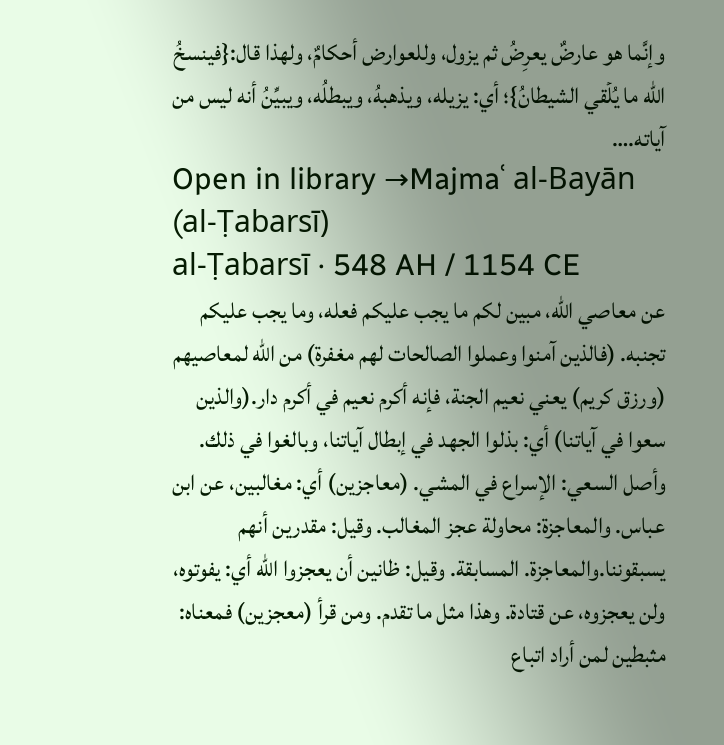وإنَّما هو عارضٌ يعرِضُ ثم يزول، وللعوارض أحكامٌ، ولهذا قال:{فينسخُ الله ما يُلۡقي الشيطانُ}؛ أي: يزيله، ويذهبهُ، ويبطلُه، ويبيِّنُ أنه ليس من آياته.…
Open in library →Majmaʿ al-Bayān (al-Ṭabarsī)
al-Ṭabarsī · 548 AH / 1154 CE
عن معاصي الله، مبين لكم ما يجب عليكم فعله، وما يجب عليكم تجنبه. (فالذين آمنوا وعملوا الصالحات لهم مغفرة) من الله لمعاصيهم (ورزق كريم) يعني نعيم الجنة، فإنه أكرم نعيم في أكرم دار.(والذين سعوا في آياتنا) أي: بذلوا الجهد في إبطال آياتنا، وبالغوا في ذلك. وأصل السعي: الإسراع في المشي. (معاجزين) أي: مغالبين، عن ابن عباس. والمعاجزة: محاولة عجز المغالب. وقيل: مقدرين أنهم يسبقوننا.والمعاجزة. المسابقة. وقيل: ظانين أن يعجزوا الله أي: يفوتوه، ولن يعجزوه، عن قتادة. وهذا مثل ما تقدم. ومن قرأ (معجزين) فمعناه: مثبطين لمن أراد اتباع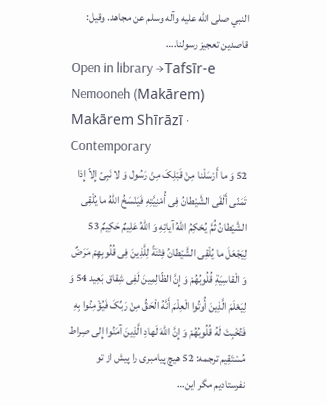النبي صلى الله عليه وآله وسلم عن مجاهد. وقيل: قاصدين تعجيز رسولنا.…
Open in library →Tafsīr-e Nemooneh (Makārem)
Makārem Shīrāzī · Contemporary
52 وَ ما أَرْسَلْنا مِنْ قَبْلِکَ مِنْ رَسُول وَ لا نَبِیّ إِلاّ إِذا تَمَنّى أَلْقَى الشَّیْطانُ فِی أُمْنِیَّتِهِ فَیَنْسَخُ اللّهُ ما یُلْقِی الشَّیْطانُ ثُمَّ یُحْکِمُ اللّهُ آیاتِهِ وَ اللّهُ عَلِیمٌ حَکِیمٌ 53 لِیَجْعَلَ ما یُلْقِی الشَّیْطانُ فِتْنَةً لِلَّذِینَ فِی قُلُوبِهِمْ مَرَضٌ وَ الْقاسِیَةِ قُلُوبُهُمْ وَ إِنَّ الظّالِمِینَ لَفِی شِقاق بَعِید 54 وَ لِیَعْلَمَ الَّذِینَ أُوتُوا الْعِلْمَ أَنَّهُ الْحَقُّ مِنْ رَبِّکَ فَیُؤْمِنُوا بِهِ فَتُخْبِتَ لَهُ قُلُوبُهُمْ وَ إِنَّ اللّهَ لَهادِ الَّذِینَ آمَنُوا إِلى صِراط مُسْتَقِیم ترجمه: 52 هیچ پیامبرى را پیش از تو نفرستادیم مگر این…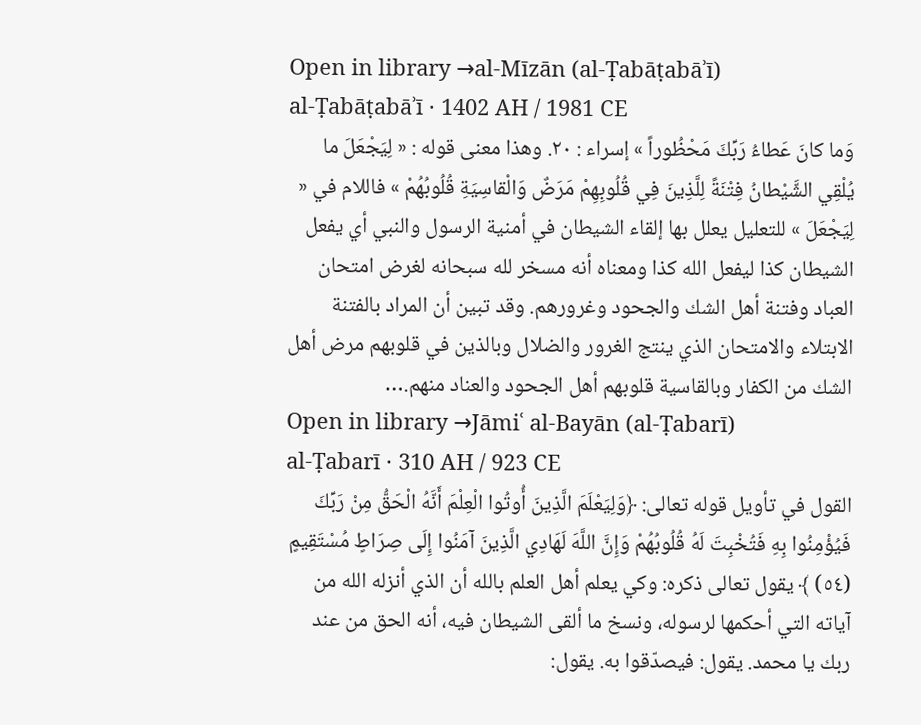Open in library →al-Mīzān (al-Ṭabāṭabāʾī)
al-Ṭabāṭabāʾī · 1402 AH / 1981 CE
وَما كانَ عَطاءُ رَبِّكَ مَحْظُوراً » إسراء : ٢٠. وهذا معنى قوله : « لِيَجْعَلَ ما يُلْقِي الشَّيْطانُ فِتْنَةً لِلَّذِينَ فِي قُلُوبِهِمْ مَرَضٌ وَالْقاسِيَةِ قُلُوبُهُمْ » فاللام في « لِيَجْعَلَ » للتعليل يعلل بها إلقاء الشيطان في أمنية الرسول والنبي أي يفعل الشيطان كذا ليفعل الله كذا ومعناه أنه مسخر لله سبحانه لغرض امتحان العباد وفتنة أهل الشك والجحود وغرورهم. وقد تبين أن المراد بالفتنة الابتلاء والامتحان الذي ينتج الغرور والضلال وبالذين في قلوبهم مرض أهل الشك من الكفار وبالقاسية قلوبهم أهل الجحود والعناد منهم.…
Open in library →Jāmiʿ al-Bayān (al-Ṭabarī)
al-Ṭabarī · 310 AH / 923 CE
القول في تأويل قوله تعالى: ﴿وَلِيَعْلَمَ الَّذِينَ أُوتُوا الْعِلْمَ أَنَّهُ الْحَقُّ مِنْ رَبِّكَ فَيُؤْمِنُوا بِهِ فَتُخْبِتَ لَهُ قُلُوبُهُمْ وَإِنَّ اللَّهَ لَهَادِي الَّذِينَ آمَنُوا إِلَى صِرَاطٍ مُسْتَقِيمٍ (٥٤) ﴾ يقول تعالى ذكره: وكي يعلم أهل العلم بالله أن الذي أنزله الله من آياته التي أحكمها لرسوله، ونسخ ما ألقى الشيطان فيه، أنه الحق من عند ربك يا محمد. يقول: فيصدّقوا به. يقول: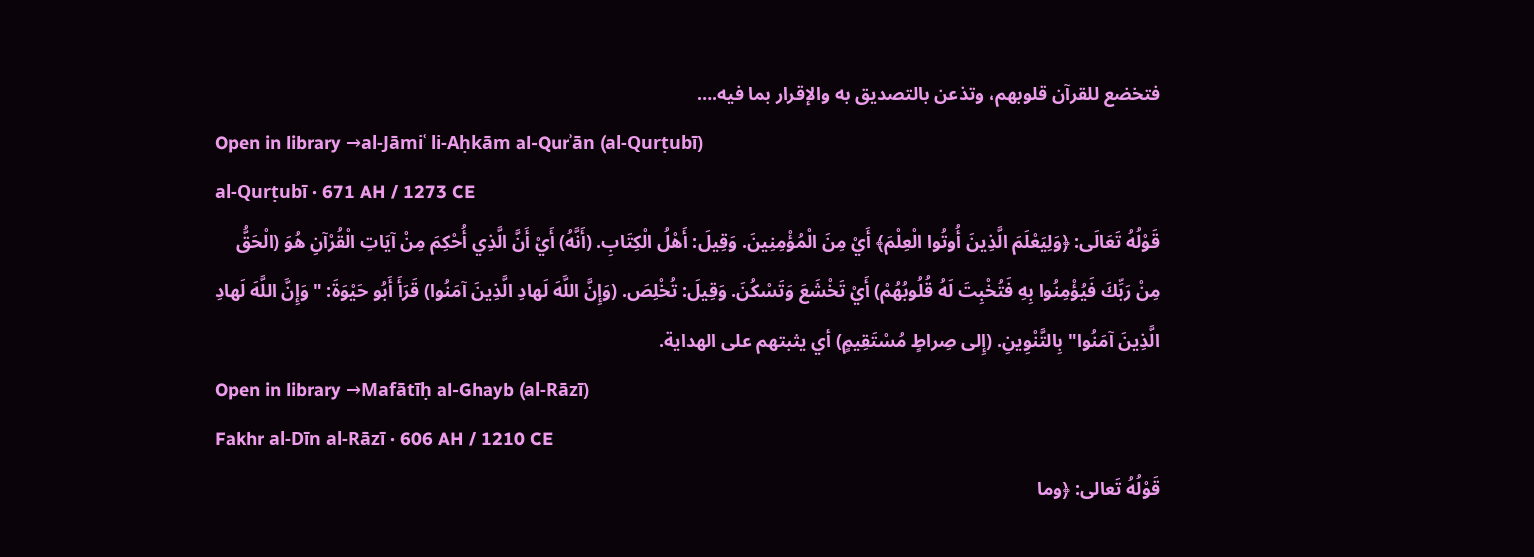فتخضع للقرآن قلوبهم، وتذعن بالتصديق به والإقرار بما فيه.…
Open in library →al-Jāmiʿ li-Aḥkām al-Qurʾān (al-Qurṭubī)
al-Qurṭubī · 671 AH / 1273 CE
قَوْلُهُ تَعَالَى: ﴿وَلِيَعْلَمَ الَّذِينَ أُوتُوا الْعِلْمَ﴾ أَيْ مِنَ الْمُؤْمِنِينَ. وَقِيلَ: أَهْلُ الْكِتَابِ. (أَنَّهُ) أَيْ أَنَّ الَّذِي أُحْكِمَ مِنْ آيَاتِ الْقُرْآنِ هُوَ (الْحَقُّ مِنْ رَبِّكَ فَيُؤْمِنُوا بِهِ فَتُخْبِتَ لَهُ قُلُوبُهُمْ) أَيْ تَخْشَعَ وَتَسْكُنَ. وَقِيلَ: تُخْلِصَ. (وَإِنَّ اللَّهَ لَهادِ الَّذِينَ آمَنُوا) قَرَأَ أَبُو حَيْوَةَ: "وَإِنَّ اللَّهَ لَهادِ الَّذِينَ آمَنُوا" بِالتَّنْوِينِ. (إِلى صِراطٍ مُسْتَقِيمٍ) أي يثبتهم على الهداية.
Open in library →Mafātīḥ al-Ghayb (al-Rāzī)
Fakhr al-Dīn al-Rāzī · 606 AH / 1210 CE
قَوْلُهُ تَعالى: ﴿وما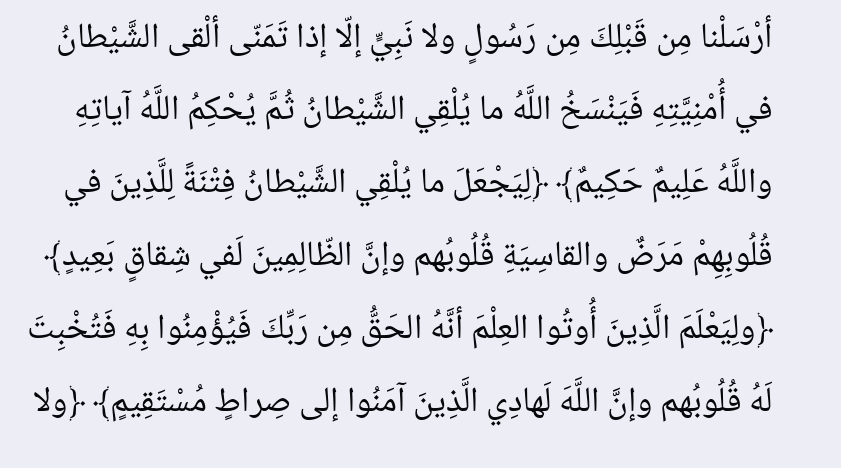أرْسَلْنا مِن قَبْلِكَ مِن رَسُولٍ ولا نَبِيٍّ إلّا إذا تَمَنّى ألْقى الشَّيْطانُ في أُمْنِيَّتِهِ فَيَنْسَخُ اللَّهُ ما يُلْقِي الشَّيْطانُ ثُمَّ يُحْكِمُ اللَّهُ آياتِهِ واللَّهُ عَلِيمٌ حَكِيمٌ﴾ ﴿لِيَجْعَلَ ما يُلْقِي الشَّيْطانُ فِتْنَةً لِلَّذِينَ في قُلُوبِهِمْ مَرَضٌ والقاسِيَةِ قُلُوبُهم وإنَّ الظّالِمِينَ لَفي شِقاقٍ بَعِيدٍ﴾ ﴿ولِيَعْلَمَ الَّذِينَ أُوتُوا العِلْمَ أنَّهُ الحَقُّ مِن رَبِّكَ فَيُؤْمِنُوا بِهِ فَتُخْبِتَ لَهُ قُلُوبُهم وإنَّ اللَّهَ لَهادِي الَّذِينَ آمَنُوا إلى صِراطٍ مُسْتَقِيمٍ﴾ ﴿ولا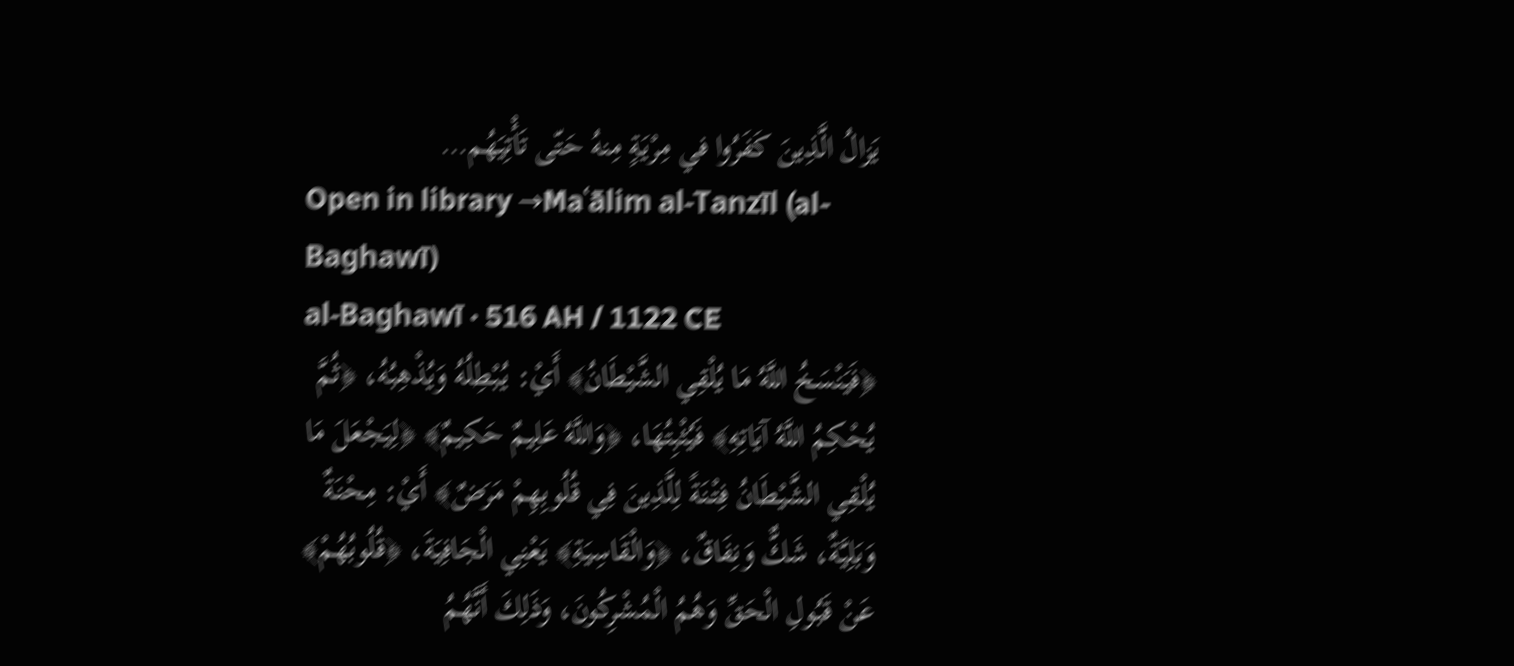يَزالُ الَّذِينَ كَفَرُوا في مِرْيَةٍ مِنهُ حَتّى تَأْتِيَهُم…
Open in library →Maʿālim al-Tanzīl (al-Baghawī)
al-Baghawī · 516 AH / 1122 CE
﴿فَيَنْسَخُ اللَّهُ مَا يُلْقِي الشَّيْطَانُ﴾ أَيْ: يُبْطِلُهُ وَيُذْهِبُهُ، ﴿ثُمَّ يُحْكِمُ اللَّهُ آيَاتِهِ﴾ فَيُثْبِتُهَا، ﴿وَاللَّهُ عَلِيمٌ حَكِيمٌ﴾ ﴿لِيَجْعَلَ مَا يُلْقِي الشَّيْطَانُ فِتْنَةً لِلَّذِينَ فِي قُلُوبِهِمْ مَرَضٌ﴾ أَيْ: مِحْنَةٌ وَبَلِيَّةٌ، شَكٌّ وَنِفَاقٌ، ﴿وَالْقَاسِيَةِ﴾ يَعْنِي الْجَافِيَةَ، ﴿قُلُوبُهُمْ﴾ عَنْ قَبُولِ الْحَقِّ وَهُمُ الْمُشْرِكُونَ، وَذَلِكَ أَنَّهُمُ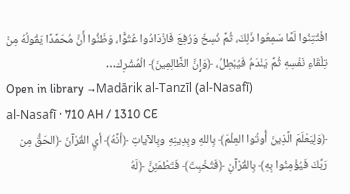افْتُتِنُوا لَمَّا سَمِعُوا ذَلِكَ، ثُمَّ نُسِخَ وَرُفِعَ فَازْدَادُوا عُتُوًّا، وَظَنُّوا أَنَّ مُحَمَّدًا يَقُولُهُ مِنْ تِلْقَاءِ نَفْسِهِ ثُمَّ يَنْدَمُ فَيُبْطِلُ، ﴿وَإِنَّ الظَّالِمِينَ﴾ الْمُشْرِك…
Open in library →Madārik al-Tanzīl (al-Nasafī)
al-Nasafī · 710 AH / 1310 CE
﴿وَلِيَعْلَمَ الَّذِينَ أُوتُوا العِلْمَ﴾ بِاللهِ وبِدِينِهِ وبِالآياتِ ﴿أنَّهُ﴾ أيِ القُرْآنَ ﴿الحَقُّ مِن رَبِّكَ فَيُؤْمِنُوا بِهِ﴾ بِالقُرْآنِ ﴿فَتُخْبِتَ﴾ فَتَطْمَئِنَّ ﴿لَهُ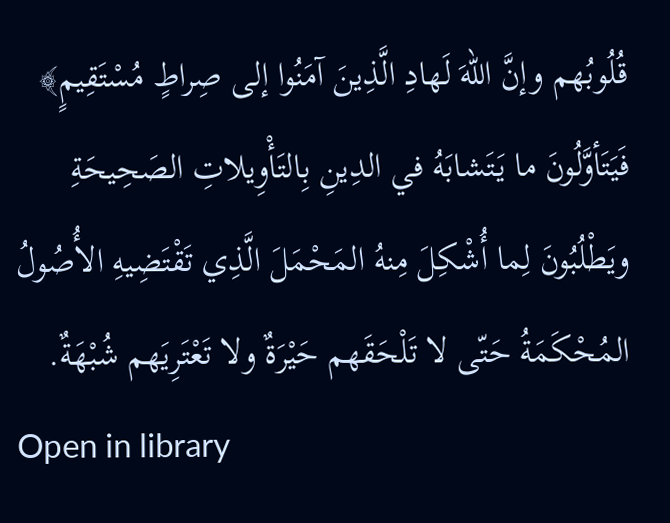قُلُوبُهم وإنَّ اللهَ لَهادِ الَّذِينَ آمَنُوا إلى صِراطٍ مُسْتَقِيمٍ﴾ فَيَتَأوَّلُونَ ما يَتَشابَهُ في الدِينِ بِالتَأْوِيلاتِ الصَحِيحَةِ ويَطْلُبُونَ لِما أُشْكِلَ مِنهُ المَحْمَلَ الَّذِي تَقْتَضِيهِ الأُصُولُ المُحْكَمَةُ حَتّى لا تَلْحَقَهم حَيْرَةٌ ولا تَعْتَرِيَهم شُبْهَةٌ.
Open in library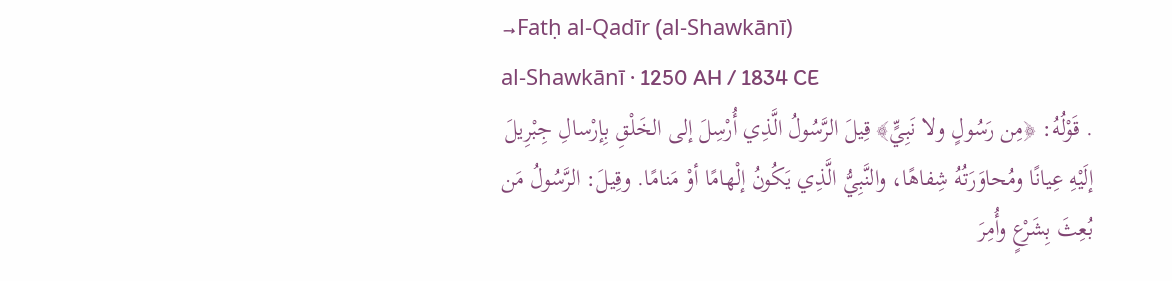→Fatḥ al-Qadīr (al-Shawkānī)
al-Shawkānī · 1250 AH / 1834 CE
. قَوْلُهُ: ﴿مِن رَسُولٍ ولا نَبِيٍّ﴾ قِيلَ الرَّسُولُ الَّذِي أُرْسِلَ إلى الخَلْقِ بِإرْسالِ جِبْرِيلَ إلَيْهِ عِيانًا ومُحاوَرَتُهُ شِفاهًا، والنَّبِيُّ الَّذِي يَكُونُ إلْهامًا أوْ مَنامًا. وقِيلَ: الرَّسُولُ مَن بُعِثَ بِشَرْعٍ وأُمِرَ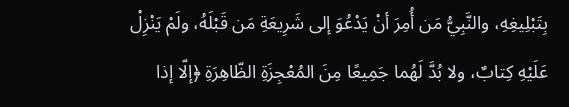بِتَبْلِيغِهِ، والنَّبِيُّ مَن أُمِرَ أنْ يَدْعُوَ إلى شَرِيعَةِ مَن قَبْلَهُ، ولَمْ يَنْزِلْ عَلَيْهِ كِتابٌ، ولا بُدَّ لَهُما جَمِيعًا مِنَ المُعْجِزَةِ الظّاهِرَةِ ﴿إلّا إذا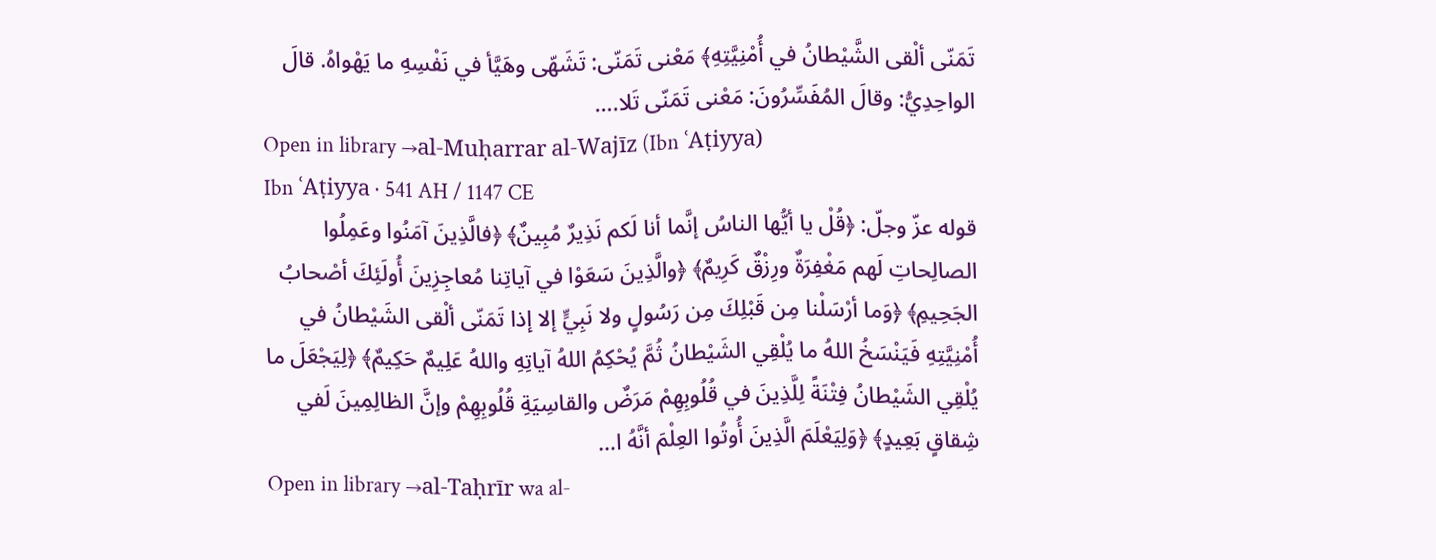تَمَنّى ألْقى الشَّيْطانُ في أُمْنِيَّتِهِ﴾ مَعْنى تَمَنّى: تَشَهّى وهَيَّأ في نَفْسِهِ ما يَهْواهُ. قالَ الواحِدِيُّ: وقالَ المُفَسِّرُونَ: مَعْنى تَمَنّى تَلا.…
Open in library →al-Muḥarrar al-Wajīz (Ibn ʿAṭiyya)
Ibn ʿAṭiyya · 541 AH / 1147 CE
قوله عزّ وجلّ: ﴿قُلْ يا أيُّها الناسُ إنَّما أنا لَكم نَذِيرٌ مُبِينٌ﴾ ﴿فالَّذِينَ آمَنُوا وعَمِلُوا الصالِحاتِ لَهم مَغْفِرَةٌ ورِزْقٌ كَرِيمٌ﴾ ﴿والَّذِينَ سَعَوْا في آياتِنا مُعاجِزِينَ أُولَئِكَ أصْحابُ الجَحِيمِ﴾ ﴿وَما أرْسَلْنا مِن قَبْلِكَ مِن رَسُولٍ ولا نَبِيٍّ إلا إذا تَمَنّى ألْقى الشَيْطانُ في أُمْنِيَّتِهِ فَيَنْسَخُ اللهُ ما يُلْقِي الشَيْطانُ ثُمَّ يُحْكِمُ اللهُ آياتِهِ واللهُ عَلِيمٌ حَكِيمٌ﴾ ﴿لِيَجْعَلَ ما يُلْقِي الشَيْطانُ فِتْنَةً لِلَّذِينَ في قُلُوبِهِمْ مَرَضٌ والقاسِيَةِ قُلُوبِهِمْ وإنَّ الظالِمِينَ لَفي شِقاقٍ بَعِيدٍ﴾ ﴿وَلِيَعْلَمَ الَّذِينَ أُوتُوا العِلْمَ أنَّهُ ا…
Open in library →al-Taḥrīr wa al-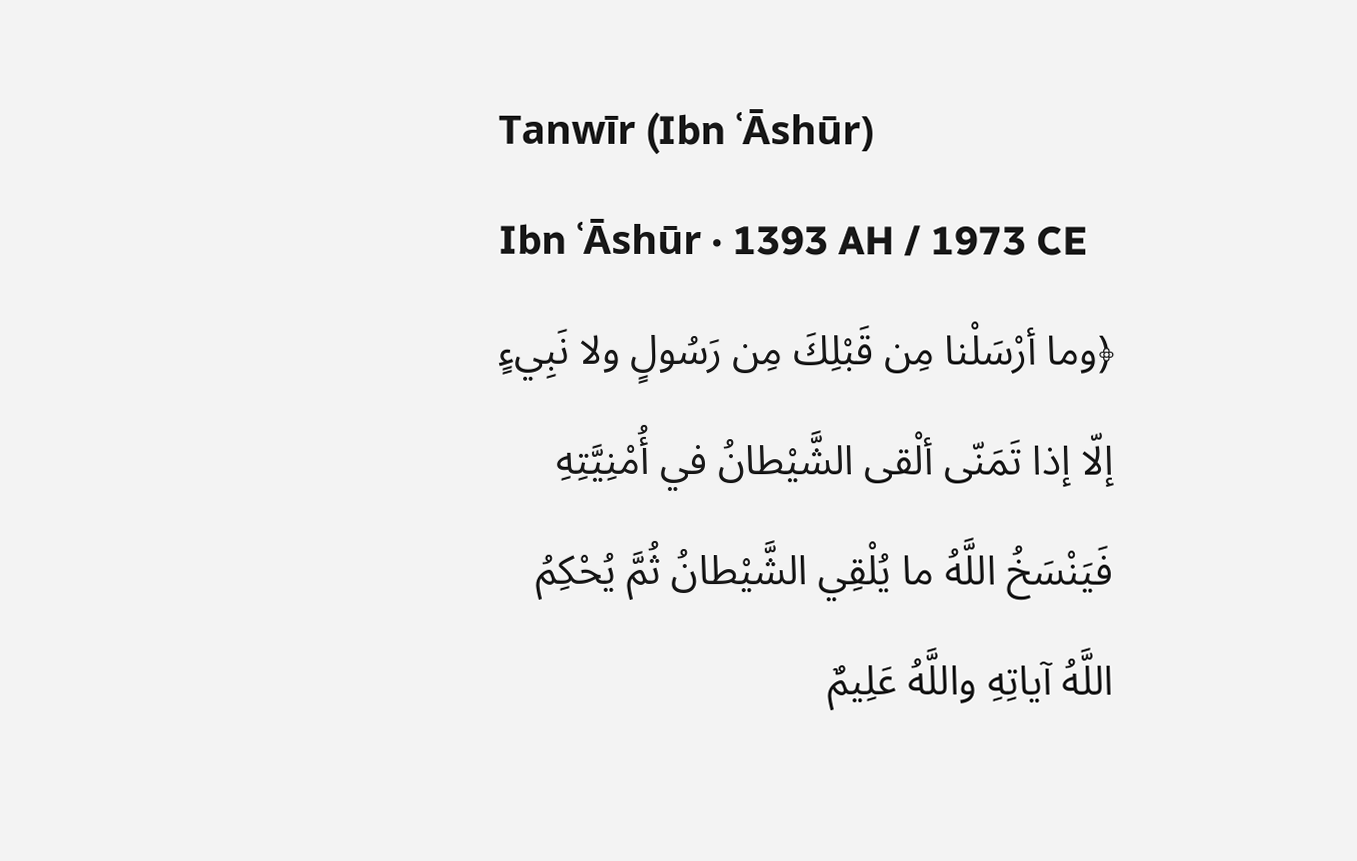Tanwīr (Ibn ʿĀshūr)
Ibn ʿĀshūr · 1393 AH / 1973 CE
﴿وما أرْسَلْنا مِن قَبْلِكَ مِن رَسُولٍ ولا نَبِيءٍ إلّا إذا تَمَنّى ألْقى الشَّيْطانُ في أُمْنِيَّتِهِ فَيَنْسَخُ اللَّهُ ما يُلْقِي الشَّيْطانُ ثُمَّ يُحْكِمُ اللَّهُ آياتِهِ واللَّهُ عَلِيمٌ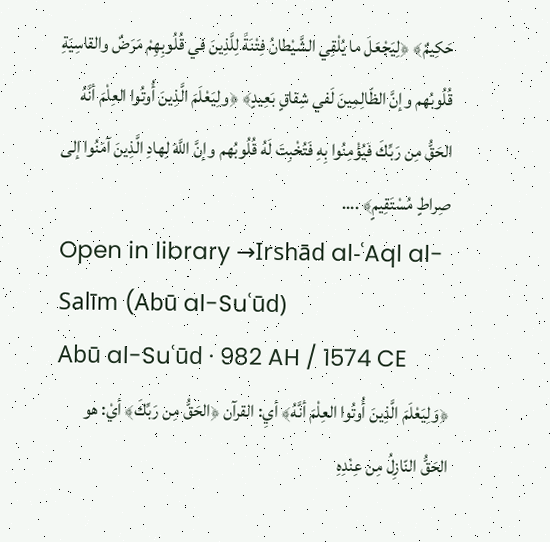حَكِيمٌ﴾ ﴿لِيَجْعَلَ ما يُلْقِي الشَّيْطانُ فِتْنَةً لِلَّذِينَ في قُلُوبِهِمْ مَرَضٌ والقاسِيَةِ قُلُوبُهم وإنَّ الظّالِمِينَ لَفي شِقاقٍ بَعِيدٍ﴾ ﴿ولِيَعْلَمَ الَّذِينَ أُوتُوا العِلْمَ أنَّهُ الحَقُّ مِن رَبِّكَ فَيُؤْمِنُوا بِهِ فَتُخْبِتَ لَهُ قُلُوبُهم وإنَّ اللَّهَ لِهادِ الَّذِينَ آمَنُوا إلى صِراطٍ مُسْتَقِيمٍ﴾ .…
Open in library →Irshād al-ʿAql al-Salīm (Abū al-Suʿūd)
Abū al-Suʿūd · 982 AH / 1574 CE
﴿وَلِيَعْلَمَ الَّذِينَ أُوتُوا العِلْمَ أنَّهُ﴾ أيِ: القرآن ﴿الحَقُّ مِن رَبِّكَ﴾ أيْ: هو الحَقُّ النّازِلُ مِن عِنْدِهِ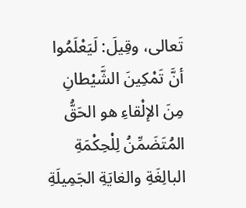تَعالى، وقِيلَ: لَيَعْلَمُوا أنَّ تَمْكِينَ الشَّيْطانِ مِنَ الإلْقاءِ هو الحَقُّ المُتَضَمِّنُ لِلْحِكْمَةِ البالِغَةِ والغايَةِ الجَمِيلَةِ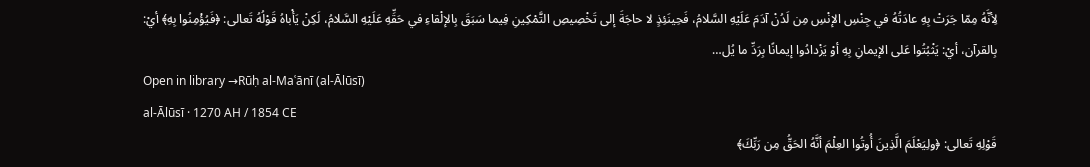لِأنَّهُ مِمّا جَرَتْ بِهِ عادَتُهُ في جِنْسِ الإنْسِ مِن لَدُنْ آدَمَ عَلَيْهِ السَّلامُ، فَحِينَئِذٍ لا حاجَةَ إلى تَخْصِيصِ التَّمْكِينِ فِيما سَبَقَ بِالإلْقاءِ في حَقِّهِ عَلَيْهِ السَّلامُ، لَكِنْ يَأْباهُ قَوْلُهُ تَعالى: ﴿فَيُؤْمِنُوا بِهِ﴾ أيْ: بِالقرآن، أيْ: يَثْبُتُوا عَلى الإيمانِ بِهِ أوْ يَزْدادُوا إيمانًا بِرَدِّ ما يُل…
Open in library →Rūḥ al-Maʿānī (al-Ālūsī)
al-Ālūsī · 1270 AH / 1854 CE
قَوْلِهِ تَعالى: ﴿ولِيَعْلَمَ الَّذِينَ أُوتُوا العِلْمَ أنَّهُ الحَقُّ مِن رَبِّكَ﴾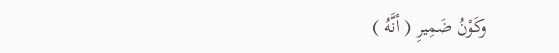وكَوْنُ ضَمِيرِ ( أنَّهُ )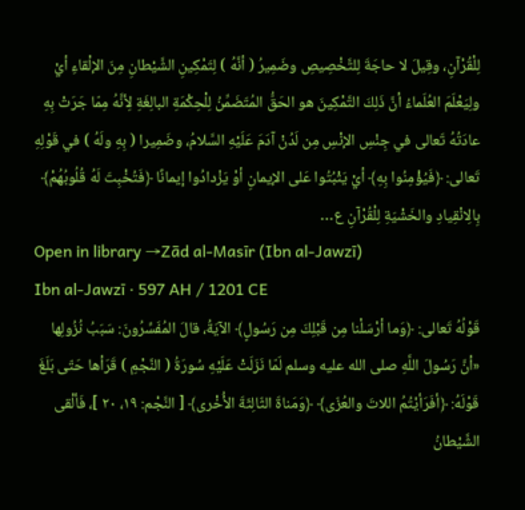لِلْقُرْآنِ، وقِيلَ لا حاجَةَ لِلتَّخْصِيصِ وضَمِيرُ ( أنَّهُ ) لِتَمْكِينِ الشَّيْطانِ مِنَ الإلْقاءِ أيْ ولِيَعْلَمَ العُلَماءُ أنَّ ذَلِكَ التَّمْكِينَ هو الحَقُّ المُتَضَمِّنُ لِلْحِكْمَةِ البالِغَةِ لِأنَّهُ مِمّا جَرَتْ بِهِ عادَتُهُ تَعالى في جِنْسِ الإنْسِ مِن لَدُنْ آدَمَ عَلَيْهِ السَّلامُ، وضَمِيرا ( بِهِ ولَهُ ) في قَوْلِهِ تَعالى: ﴿فَيُؤْمِنُوا بِهِ﴾ أيْ يَثْبُتُوا عَلى الإيمانِ أوْ يَزْدادُوا إيمانًا ﴿فَتُخْبِتَ لَهُ قُلُوبُهُمْ﴾ بِالِانْقِيادِ والخَشْيَةِ لِلْقُرْآنِ ع…
Open in library →Zād al-Masīr (Ibn al-Jawzī)
Ibn al-Jawzī · 597 AH / 1201 CE
قَوْلُهُ تَعالى: ﴿وَما أرْسَلْنا مِن قَبْلِكَ مِن رَسُولٍ﴾ الآيَةُ، قالَ المُفَسِّرُونَ: سَبَبُ نُزُولِها «أنَّ رَسُولَ اللَّهِ صلى الله عليه وسلم لَمّا نَزَلَتْ عَلَيْهِ سُورَةُ ( النَّجْمِ ) قَرَأها حَتّى بَلَغَ قَوْلَهُ: ﴿أفَرَأيْتُمُ اللاتَ والعُزّى﴾ ﴿وَمَناةَ الثّالِثَةَ الأُخْرى﴾ [ النَّجْم: ١٩، ٢٠ ]، فَألْقى الشَّيْطانُ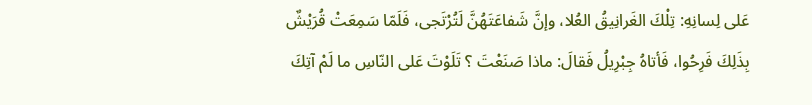عَلى لِسانِهِ: تِلْكَ الغَرانِيقُ العُلا، وإنَّ شَفاعَتَهُنَّ لَتُرْتَجى، فَلَمّا سَمِعَتْ قُرَيْشٌ بِذَلِكَ فَرِحُوا، فَأتاهُ جِبْرِيلُ فَقالَ: ماذا صَنَعْتَ ؟ تَلَوْتَ عَلى النّاسِ ما لَمْ آتِكَ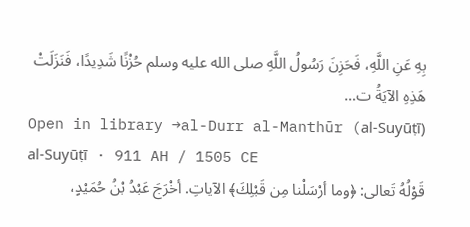بِهِ عَنِ اللَّهِ، فَحَزِنَ رَسُولُ اللَّهِ صلى الله عليه وسلم حُزْنًا شَدِيدًا، فَنَزَلَتْ هَذِهِ الآيَةُ ت…
Open in library →al-Durr al-Manthūr (al-Suyūṭī)
al-Suyūṭī · 911 AH / 1505 CE
قَوْلُهُ تَعالى: ﴿وما أرْسَلْنا مِن قَبْلِكَ﴾ الآياتِ. أخْرَجَ عَبْدُ بْنُ حُمَيْدٍ،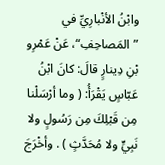وابْنُ الأنْبارِيِّ في ”المَصاحِفِ“، عَنْ عَمْرِو بْنِ دِينارٍ قالَ: كانَ ابْنُ عَبّاسٍ يَقْرَأُ: ( وما أرْسَلْنا مِن قَبْلِكَ مِن رَسُولٍ ولا نَبِيٍّ ولا مُحَدَّثٍ ) . وأخْرَجَ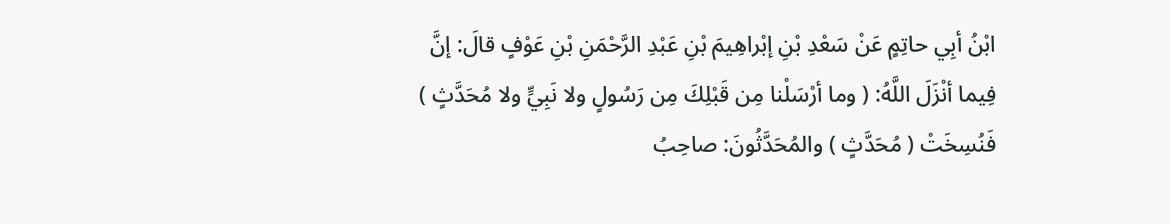ابْنُ أبِي حاتِمٍ عَنْ سَعْدِ بْنِ إبْراهِيمَ بْنِ عَبْدِ الرَّحْمَنِ بْنِ عَوْفٍ قالَ: إنَّ فِيما أنْزَلَ اللَّهُ: ( وما أرْسَلْنا مِن قَبْلِكَ مِن رَسُولٍ ولا نَبِيٍّ ولا مُحَدَّثٍ ) فَنُسِخَتْ ( مُحَدَّثٍ ) والمُحَدَّثُونَ: صاحِبُ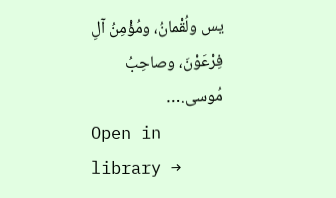يس ولُقْمانُ، ومُؤْمِنُ آلِ فِرْعَوْنَ، وصاحِبُ مُوسى.…
Open in library →